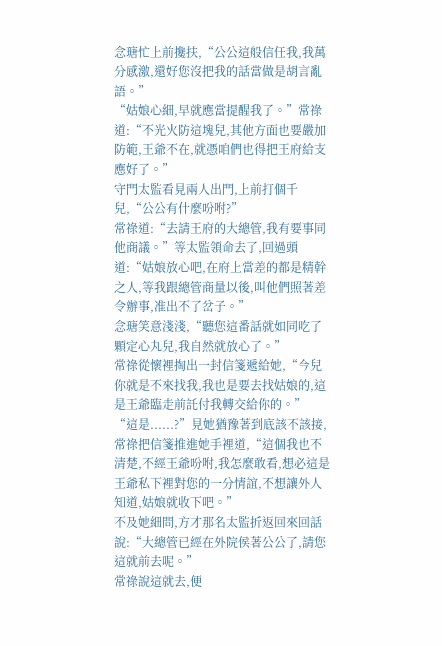念瑭忙上前攙扶,“公公這般信任我,我萬分感激,還好您沒把我的話當做是胡言亂語。”
“姑娘心細,早就應當提醒我了。”常祿道:“不光火防這塊兒,其他方面也要嚴加防範,王爺不在,就憑咱們也得把王府給支應好了。”
守門太監看見兩人出門,上前打個千兒,“公公有什麼吩咐?”
常祿道:“去請王府的大總管,我有要事同他商議。”等太監領命去了,回過頭道:“姑娘放心吧,在府上當差的都是精幹之人,等我跟總管商量以後,叫他們照著差令辦事,准出不了岔子。”
念瑭笑意淺淺,“聽您這番話就如同吃了顆定心丸兒,我自然就放心了。”
常祿從懷裡掏出一封信箋遞給她,“今兒你就是不來找我,我也是要去找姑娘的,這是王爺臨走前託付我轉交給你的。”
“這是......?”見她猶豫著到底該不該接,常祿把信箋推進她手裡道,“這個我也不清楚,不經王爺吩咐,我怎麼敢看,想必這是王爺私下裡對您的一分情誼,不想讓外人知道,姑娘就收下吧。”
不及她細問,方才那名太監折返回來回話說:“大總管已經在外院侯著公公了,請您這就前去呢。”
常祿說這就去,便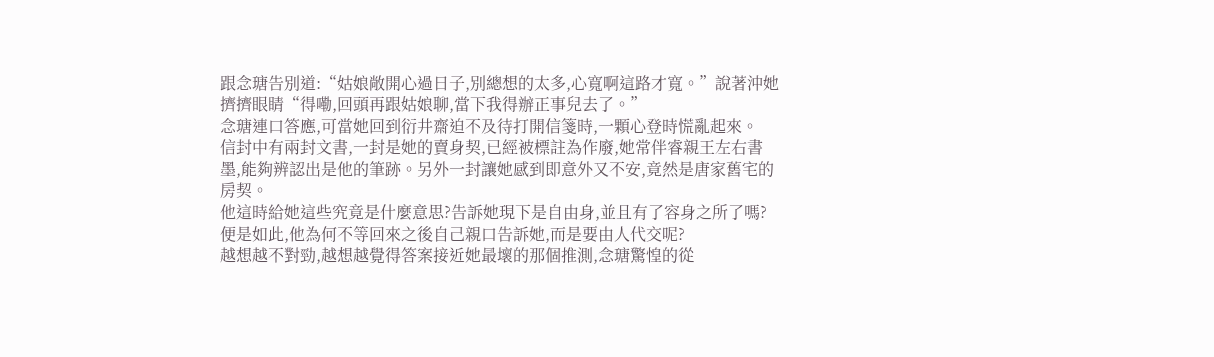跟念瑭告別道:“姑娘敞開心過日子,別總想的太多,心寬啊這路才寬。”說著沖她擠擠眼睛“得嘞,回頭再跟姑娘聊,當下我得辦正事兒去了。”
念瑭連口答應,可當她回到衍井齋迫不及待打開信箋時,一顆心登時慌亂起來。
信封中有兩封文書,一封是她的賣身契,已經被標註為作廢,她常伴睿親王左右書墨,能夠辨認出是他的筆跡。另外一封讓她感到即意外又不安,竟然是唐家舊宅的房契。
他這時給她這些究竟是什麼意思?告訴她現下是自由身,並且有了容身之所了嗎?便是如此,他為何不等回來之後自己親口告訴她,而是要由人代交呢?
越想越不對勁,越想越覺得答案接近她最壞的那個推測,念瑭驚惶的從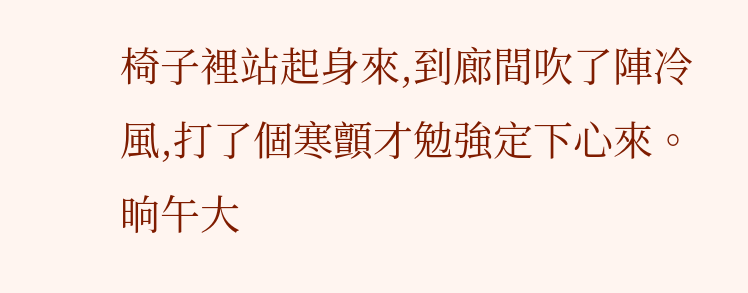椅子裡站起身來,到廊間吹了陣冷風,打了個寒顫才勉強定下心來。
晌午大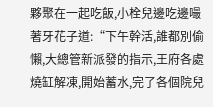夥聚在一起吃飯,小栓兒邊吃邊嘬著牙花子道:“下午幹活,誰都別偷懶,大總管新派發的指示,王府各處燒缸解凍,開始蓄水,完了各個院兒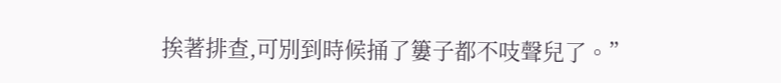挨著排查,可別到時候捅了簍子都不吱聲兒了。”